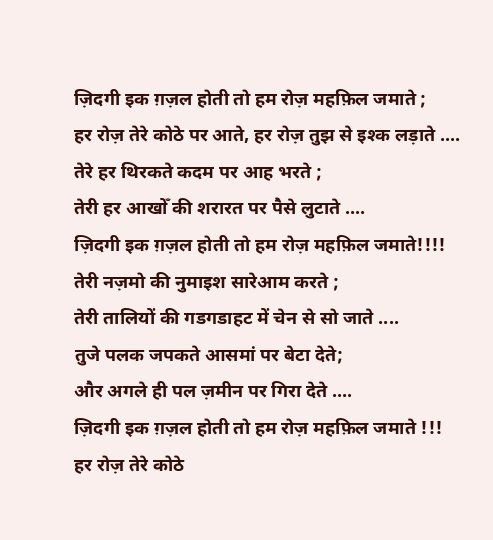ज़िदगी इक ग़ज़ल होती तो हम रोज़ महफ़िल जमाते ;
हर रोज़ तेरे कोठे पर आते, हर रोज़ तुझ से इश्क लड़ाते ....
तेरे हर थिरकते कदम पर आह भरते ;
तेरी हर आखोँ की शरारत पर पैसे लुटाते ....
ज़िदगी इक ग़ज़ल होती तो हम रोज़ महफ़िल जमाते!!!!
तेरी नज़मो की नुमाइश सारेआम करते ;
तेरी तालियों की गडगडाहट में चेन से सो जाते ....
तुजे पलक जपकते आसमां पर बेटा देते;
और अगले ही पल ज़मीन पर गिरा देते ....
ज़िदगी इक ग़ज़ल होती तो हम रोज़ महफ़िल जमाते !!!
हर रोज़ तेरे कोठे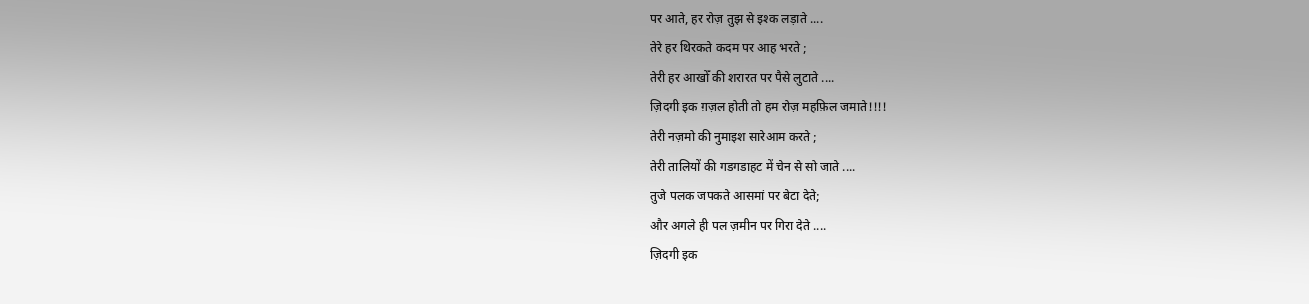पर आते, हर रोज़ तुझ से इश्क लड़ाते ....
तेरे हर थिरकते कदम पर आह भरते ;
तेरी हर आखोँ की शरारत पर पैसे लुटाते ....
ज़िदगी इक ग़ज़ल होती तो हम रोज़ महफ़िल जमाते!!!!
तेरी नज़मो की नुमाइश सारेआम करते ;
तेरी तालियों की गडगडाहट में चेन से सो जाते ....
तुजे पलक जपकते आसमां पर बेटा देते;
और अगले ही पल ज़मीन पर गिरा देते ....
ज़िदगी इक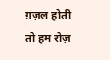ग़ज़ल होती तो हम रोज़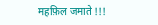महफ़िल जमाते !!!